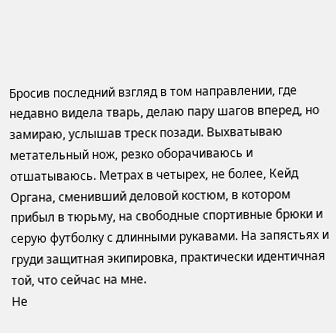Бросив последний взгляд в том направлении, где недавно видела тварь, делаю пару шагов вперед, но замираю, услышав треск позади. Выхватываю метательный нож, резко оборачиваюсь и отшатываюсь. Метрах в четырех, не более, Кейд Органа, сменивший деловой костюм, в котором прибыл в тюрьму, на свободные спортивные брюки и серую футболку с длинными рукавами. На запястьях и груди защитная экипировка, практически идентичная той, что сейчас на мне.
Не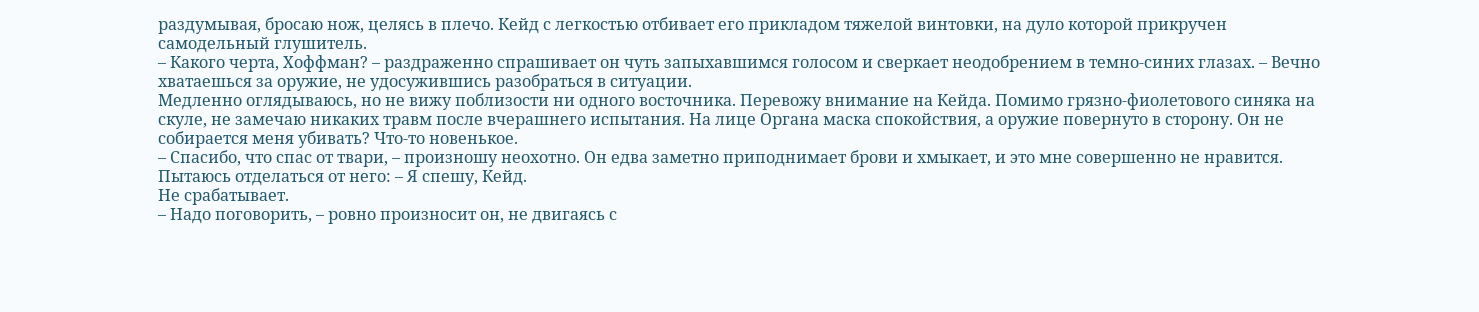раздумывая, бросаю нож, целясь в плечо. Кейд с легкостью отбивает его прикладом тяжелой винтовки, на дуло которой прикручен самодельный глушитель.
– Какого черта, Хоффман? – раздраженно спрашивает он чуть запыхавшимся голосом и сверкает неодобрением в темно-синих глазах. – Вечно хватаешься за оружие, не удосужившись разобраться в ситуации.
Медленно оглядываюсь, но не вижу поблизости ни одного восточника. Перевожу внимание на Кейда. Помимо грязно-фиолетового синяка на скуле, не замечаю никаких травм после вчерашнего испытания. На лице Органа маска спокойствия, а оружие повернуто в сторону. Он не собирается меня убивать? Что-то новенькое.
– Спасибо, что спас от твари, – произношу неохотно. Он едва заметно приподнимает брови и хмыкает, и это мне совершенно не нравится. Пытаюсь отделаться от него: – Я спешу, Кейд.
Не срабатывает.
– Надо поговорить, – ровно произносит он, не двигаясь с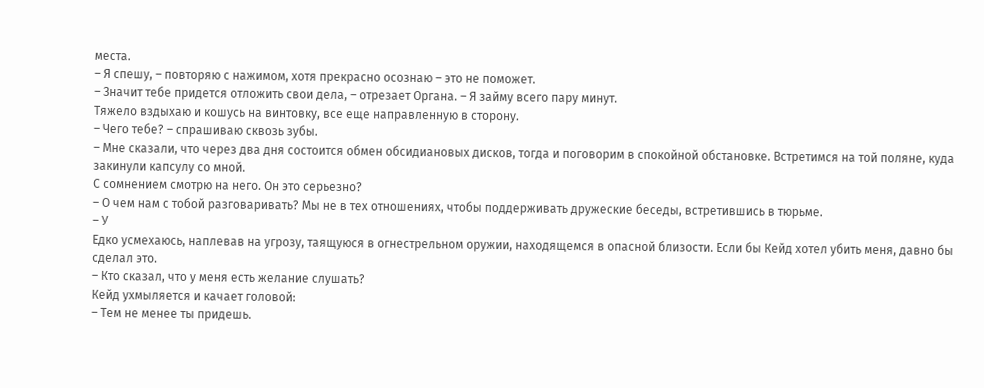места.
– Я спешу, – повторяю с нажимом, хотя прекрасно осознаю – это не поможет.
– Значит тебе придется отложить свои дела, – отрезает Органа. – Я займу всего пару минут.
Тяжело вздыхаю и кошусь на винтовку, все еще направленную в сторону.
– Чего тебе? – спрашиваю сквозь зубы.
– Мне сказали, что через два дня состоится обмен обсидиановых дисков, тогда и поговорим в спокойной обстановке. Встретимся на той поляне, куда закинули капсулу со мной.
С сомнением смотрю на него. Он это серьезно?
– О чем нам с тобой разговаривать? Мы не в тех отношениях, чтобы поддерживать дружеские беседы, встретившись в тюрьме.
– У
Едко усмехаюсь, наплевав на угрозу, таящуюся в огнестрельном оружии, находящемся в опасной близости. Если бы Кейд хотел убить меня, давно бы сделал это.
– Кто сказал, что у меня есть желание слушать?
Кейд ухмыляется и качает головой:
– Тем не менее ты придешь.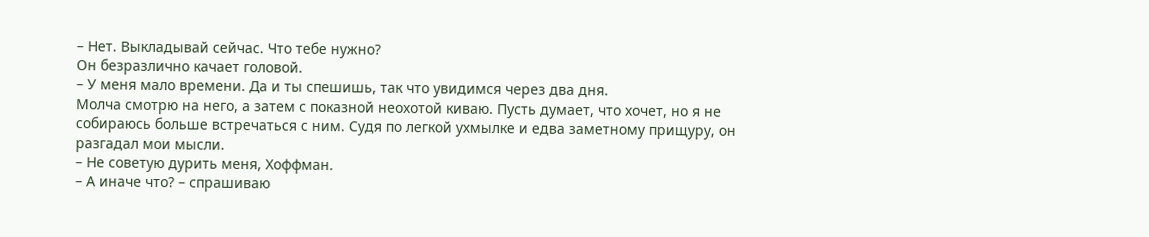– Нет. Выкладывай сейчас. Что тебе нужно?
Он безразлично качает головой.
– У меня мало времени. Да и ты спешишь, так что увидимся через два дня.
Молча смотрю на него, а затем с показной неохотой киваю. Пусть думает, что хочет, но я не собираюсь больше встречаться с ним. Судя по легкой ухмылке и едва заметному прищуру, он разгадал мои мысли.
– Не советую дурить меня, Хоффман.
– А иначе что? – спрашиваю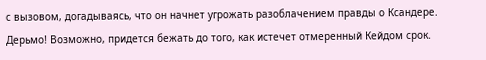с вызовом, догадываясь, что он начнет угрожать разоблачением правды о Ксандере.
Дерьмо! Возможно, придется бежать до того, как истечет отмеренный Кейдом срок.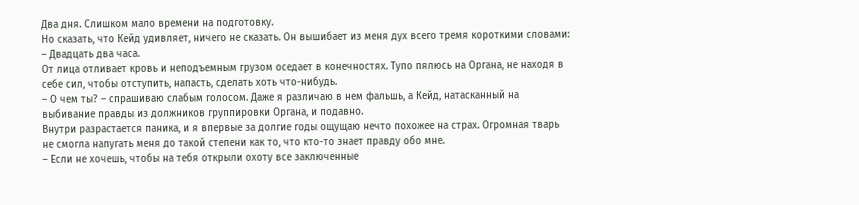Два дня. Слишком мало времени на подготовку.
Но сказать, что Кейд удивляет, ничего не сказать. Он вышибает из меня дух всего тремя короткими словами:
– Двадцать два часа.
От лица отливает кровь и неподъемным грузом оседает в конечностях. Тупо пялюсь на Органа, не находя в себе сил, чтобы отступить, напасть, сделать хоть что-нибудь.
– О чем ты? – спрашиваю слабым голосом. Даже я различаю в нем фальшь, а Кейд, натасканный на выбивание правды из должников группировки Органа, и подавно.
Внутри разрастается паника, и я впервые за долгие годы ощущаю нечто похожее на страх. Огромная тварь не смогла напугать меня до такой степени как то, что кто-то знает правду обо мне.
– Если не хочешь, чтобы на тебя открыли охоту все заключенные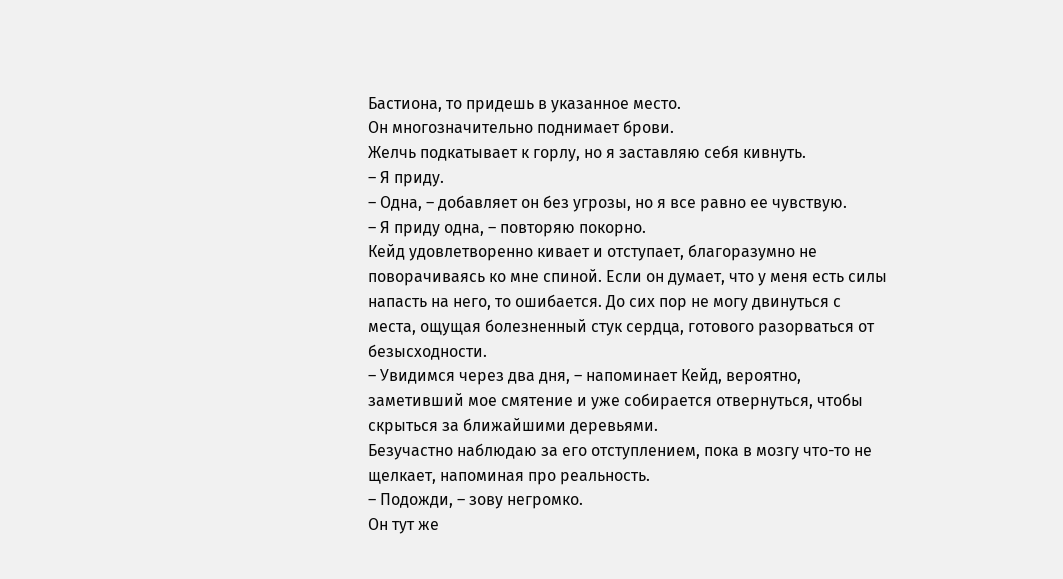Бастиона, то придешь в указанное место.
Он многозначительно поднимает брови.
Желчь подкатывает к горлу, но я заставляю себя кивнуть.
– Я приду.
– Одна, – добавляет он без угрозы, но я все равно ее чувствую.
– Я приду одна, – повторяю покорно.
Кейд удовлетворенно кивает и отступает, благоразумно не поворачиваясь ко мне спиной. Если он думает, что у меня есть силы напасть на него, то ошибается. До сих пор не могу двинуться с места, ощущая болезненный стук сердца, готового разорваться от безысходности.
– Увидимся через два дня, – напоминает Кейд, вероятно, заметивший мое смятение и уже собирается отвернуться, чтобы скрыться за ближайшими деревьями.
Безучастно наблюдаю за его отступлением, пока в мозгу что-то не щелкает, напоминая про реальность.
– Подожди, – зову негромко.
Он тут же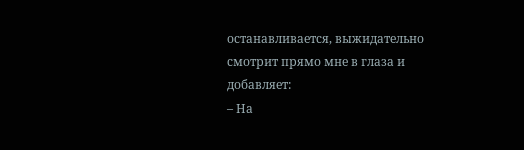останавливается, выжидательно смотрит прямо мне в глаза и добавляет:
– На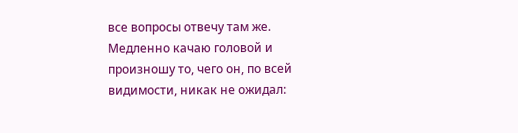все вопросы отвечу там же.
Медленно качаю головой и произношу то, чего он, по всей видимости, никак не ожидал: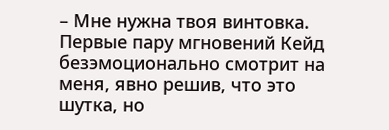– Мне нужна твоя винтовка.
Первые пару мгновений Кейд безэмоционально смотрит на меня, явно решив, что это шутка, но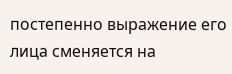постепенно выражение его лица сменяется на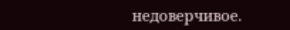недоверчивое.